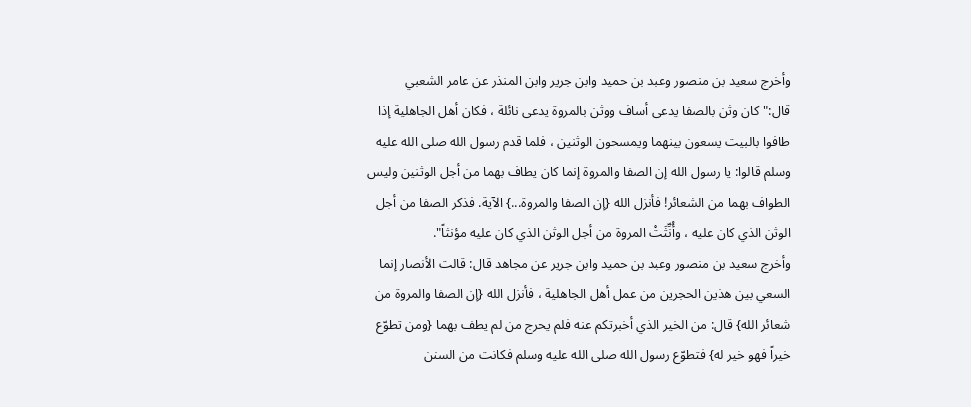وأخرج سعيد بن منصور وعبد بن حميد وابن جرير وابن المنذر عن عامر الشعبي قال:"كان وثن بالصفا يدعى أساف ووثن بالمروة يدعى نائلة ، فكان أهل الجاهلية إذا طافوا بالبيت يسعون بينهما ويمسحون الوثنين ، فلما قدم رسول الله صلى الله عليه وسلم قالوا: يا رسول الله إن الصفا والمروة إنما كان يطاف بهما من أجل الوثنين وليس الطواف بهما من الشعائر! فأنزل الله {إن الصفا والمروة...} الآية. فذكر الصفا من أجل الوثن الذي كان عليه ، وأُنِّثَتْ المروة من أجل الوثن الذي كان عليه مؤنثاً".
وأخرج سعيد بن منصور وعبد بن حميد وابن جرير عن مجاهد قال: قالت الأنصار إنما السعي بين هذين الحجرين من عمل أهل الجاهلية ، فأنزل الله {إن الصفا والمروة من شعائر الله} قال: من الخير الذي أخبرتكم عنه فلم يحرج من لم يطف بهما {ومن تطوّع خيراً فهو خير له} فتطوّع رسول الله صلى الله عليه وسلم فكانت من السنن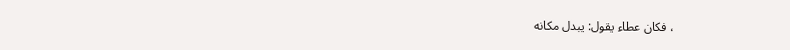، فكان عطاء يقول: يبدل مكانه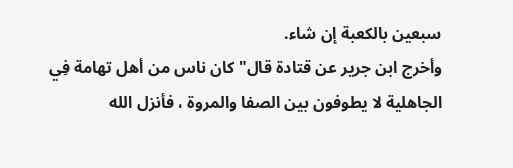سبعين بالكعبة إن شاء.
وأخرج ابن جرير عن قتادة قال"كان ناس من أهل تهامة فِي الجاهلية لا يطوفون بين الصفا والمروة ، فأنزل الله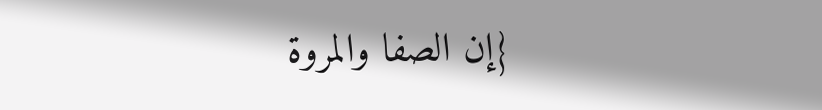{إن الصفا والمروة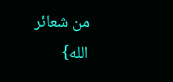من شعائر الله}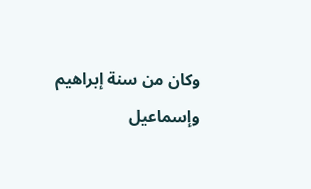وكان من سنة إبراهيم وإسماعيل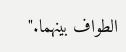الطواف بينهما."